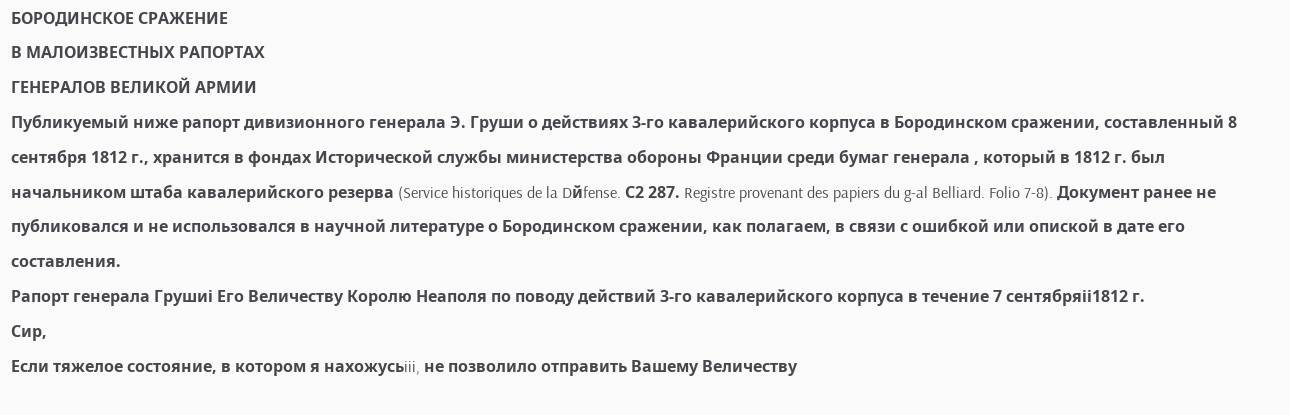БОРОДИНСКОЕ СРАЖЕНИЕ
В МАЛОИЗВЕСТНЫХ РАПОРТАХ
ГЕНЕРАЛОВ ВЕЛИКОЙ АРМИИ
Публикуемый ниже рапорт дивизионного генерала Э. Груши о действиях 3-го кавалерийского корпуса в Бородинском сражении, составленный 8 сентября 1812 г., хранится в фондах Исторической службы министерства обороны Франции среди бумаг генерала , который в 1812 г. был начальником штаба кавалерийского резерва (Service historiques de la Dйfense. С2 287. Registre provenant des papiers du g-al Belliard. Folio 7-8). Документ ранее не публиковался и не использовался в научной литературе о Бородинском сражении, как полагаем, в связи с ошибкой или опиской в дате его составления.
Рапорт генерала Грушиi Его Величеству Королю Неаполя по поводу действий 3-го кавалерийского корпуса в течение 7 сентябряii1812 г.
Сир,
Если тяжелое состояние, в котором я нахожусьiii, не позволило отправить Вашему Величеству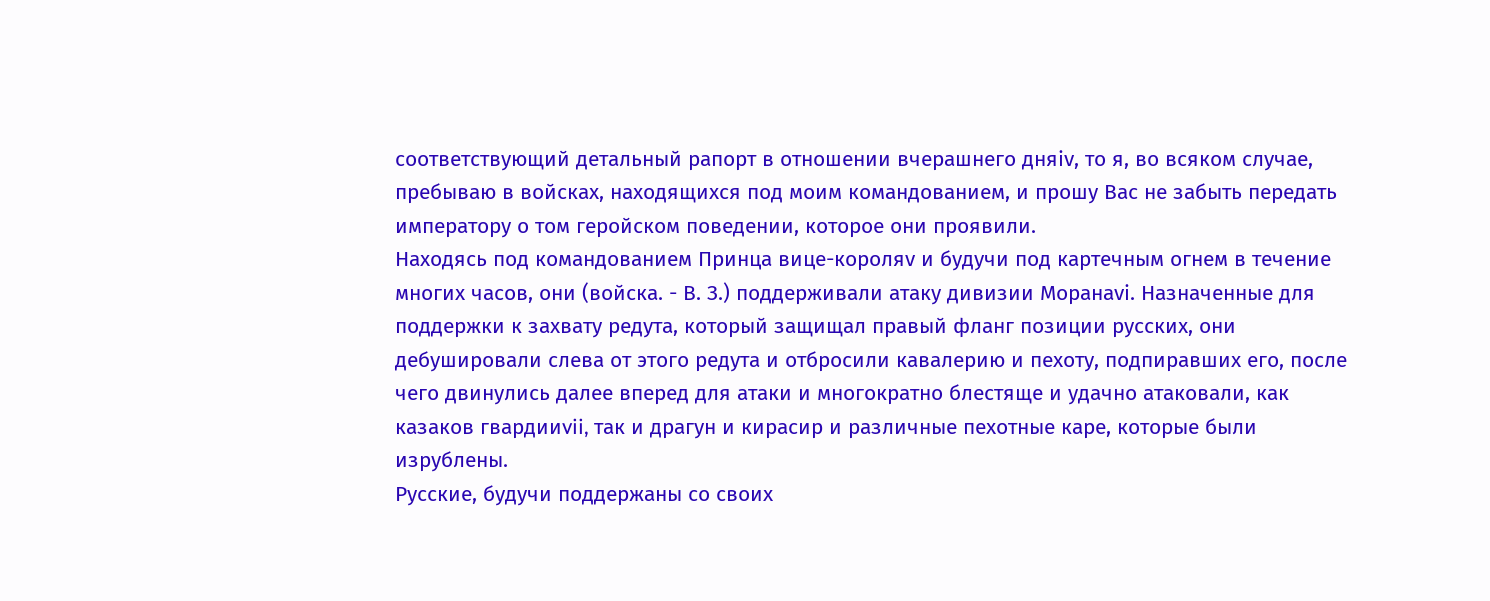соответствующий детальный рапорт в отношении вчерашнего дняiv, то я, во всяком случае, пребываю в войсках, находящихся под моим командованием, и прошу Вас не забыть передать императору о том геройском поведении, которое они проявили.
Находясь под командованием Принца вице-короляv и будучи под картечным огнем в течение многих часов, они (войска. - В. З.) поддерживали атаку дивизии Моранаvi. Назначенные для поддержки к захвату редута, который защищал правый фланг позиции русских, они дебушировали слева от этого редута и отбросили кавалерию и пехоту, подпиравших его, после чего двинулись далее вперед для атаки и многократно блестяще и удачно атаковали, как казаков гвардииvii, так и драгун и кирасир и различные пехотные каре, которые были изрублены.
Русские, будучи поддержаны со своих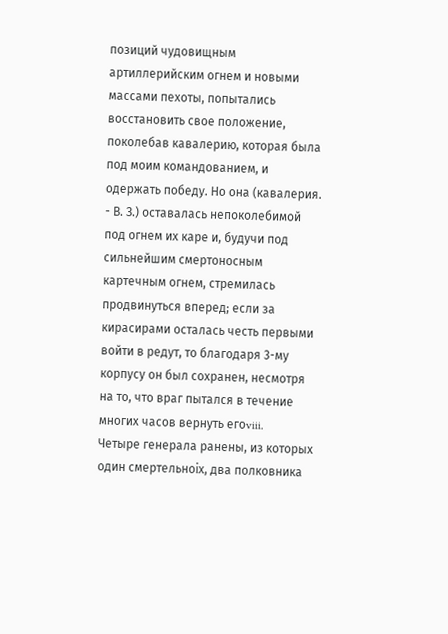позиций чудовищным артиллерийским огнем и новыми массами пехоты, попытались восстановить свое положение, поколебав кавалерию, которая была под моим командованием, и одержать победу. Но она (кавалерия. - В. З.) оставалась непоколебимой под огнем их каре и, будучи под сильнейшим смертоносным картечным огнем, стремилась продвинуться вперед; если за кирасирами осталась честь первыми войти в редут, то благодаря 3-му корпусу он был сохранен, несмотря на то, что враг пытался в течение многих часов вернуть егоviii.
Четыре генерала ранены, из которых один смертельноix, два полковника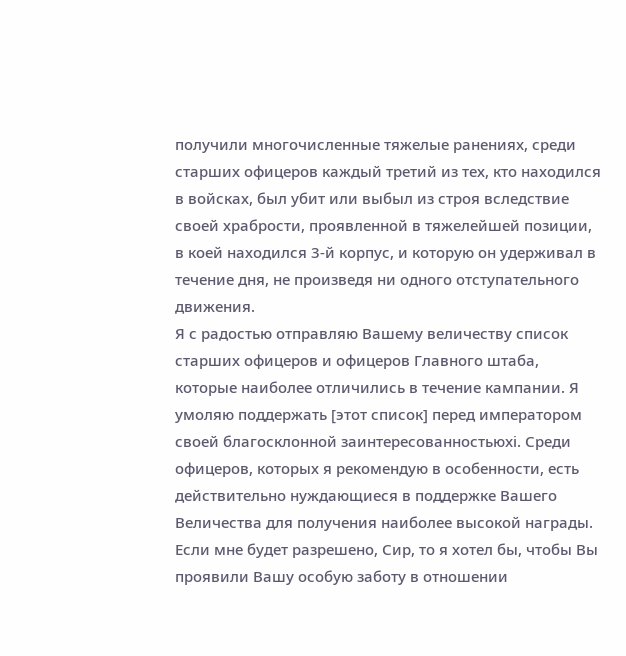получили многочисленные тяжелые раненияx, среди старших офицеров каждый третий из тех, кто находился в войсках, был убит или выбыл из строя вследствие своей храбрости, проявленной в тяжелейшей позиции, в коей находился 3-й корпус, и которую он удерживал в течение дня, не произведя ни одного отступательного движения.
Я с радостью отправляю Вашему величеству список старших офицеров и офицеров Главного штаба, которые наиболее отличились в течение кампании. Я умоляю поддержать [этот список] перед императором своей благосклонной заинтересованностьюxi. Среди офицеров, которых я рекомендую в особенности, есть действительно нуждающиеся в поддержке Вашего Величества для получения наиболее высокой награды.
Если мне будет разрешено, Сир, то я хотел бы, чтобы Вы проявили Вашу особую заботу в отношении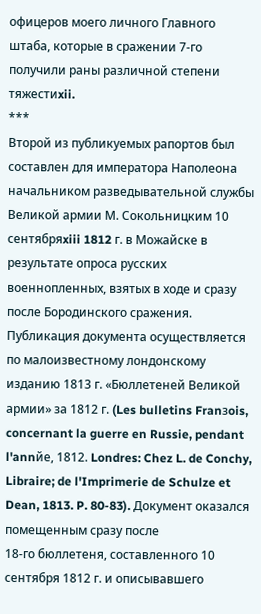офицеров моего личного Главного штаба, которые в сражении 7-го получили раны различной степени тяжестиxii.
***
Второй из публикуемых рапортов был составлен для императора Наполеона начальником разведывательной службы Великой армии М. Сокольницким 10 сентябряxiii 1812 г. в Можайске в результате опроса русских военнопленных, взятых в ходе и сразу после Бородинского сражения. Публикация документа осуществляется по малоизвестному лондонскому изданию 1813 г. «Бюллетеней Великой армии» за 1812 г. (Les bulletins Franзois, concernant la guerre en Russie, pendant l'annйe, 1812. Londres: Chez L. de Conchy, Libraire; de l'Imprimerie de Schulze et Dean, 1813. P. 80-83). Документ оказался помещенным сразу после
18-го бюллетеня, составленного 10 сентября 1812 г. и описывавшего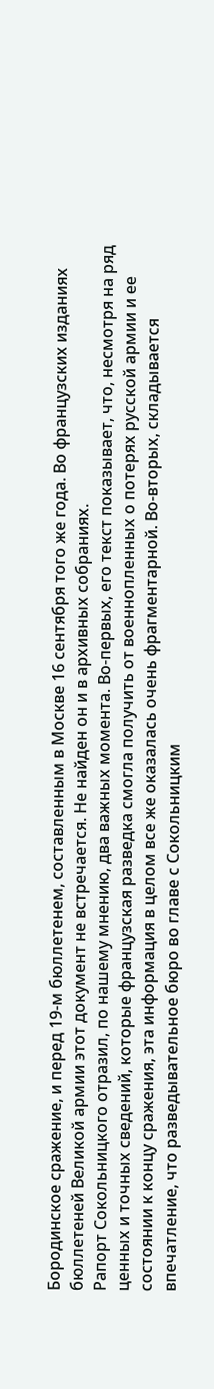Бородинское сражение, и перед 19-м бюллетенем, составленным в Москве 16 сентября того же года. Во французских изданиях бюллетеней Великой армии этот документ не встречается. Не найден он и в архивных собраниях.
Рапорт Сокольницкого отразил, по нашему мнению, два важных момента. Во-первых, его текст показывает, что, несмотря на ряд ценных и точных сведений, которые французская разведка смогла получить от военнопленных о потерях русской армии и ее состоянии к концу сражения, эта информация в целом все же оказалась очень фрагментарной. Во-вторых, складывается впечатление, что разведывательное бюро во главе с Сокольницким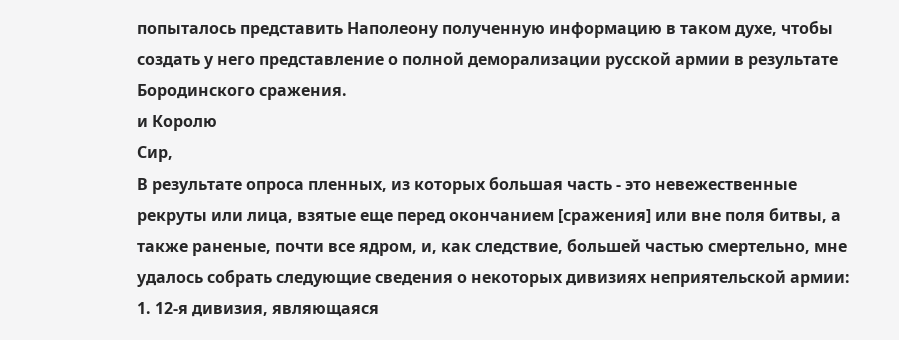попыталось представить Наполеону полученную информацию в таком духе, чтобы создать у него представление о полной деморализации русской армии в результате Бородинского сражения.
и Королю
Сир,
В результате опроса пленных, из которых большая часть - это невежественные рекруты или лица, взятые еще перед окончанием [сражения] или вне поля битвы, а также раненые, почти все ядром, и, как следствие, большей частью смертельно, мне удалось собрать следующие сведения о некоторых дивизиях неприятельской армии:
1. 12-я дивизия, являющаяся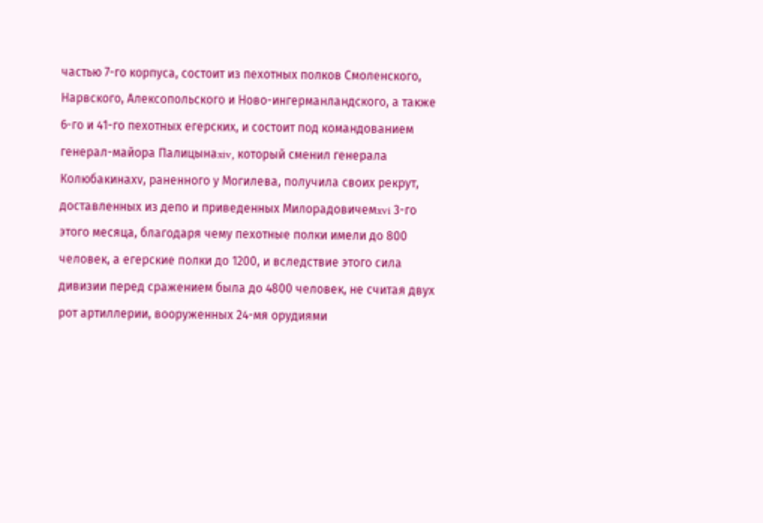частью 7-го корпуса, состоит из пехотных полков Смоленского, Нарвского, Алексопольского и Ново-ингерманландского, а также 6-го и 41-го пехотных егерских, и состоит под командованием генерал-майора Палицынаxiv, который сменил генерала Колюбакинаxv, раненного у Могилева, получила своих рекрут, доставленных из депо и приведенных Милорадовичемxvi 3-го этого месяца, благодаря чему пехотные полки имели до 800 человек, а егерские полки до 1200, и вследствие этого сила дивизии перед сражением была до 4800 человек, не считая двух рот артиллерии, вооруженных 24-мя орудиями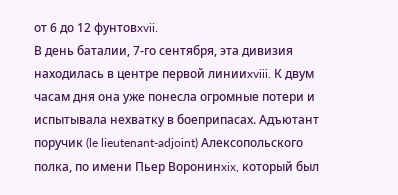от 6 до 12 фунтовxvii.
В день баталии, 7-го сентября, эта дивизия находилась в центре первой линииxviii. К двум часам дня она уже понесла огромные потери и испытывала нехватку в боеприпасах. Адъютант поручик (le lieutenant-adjoint) Алексопольского полка, по имени Пьер Воронинxix, который был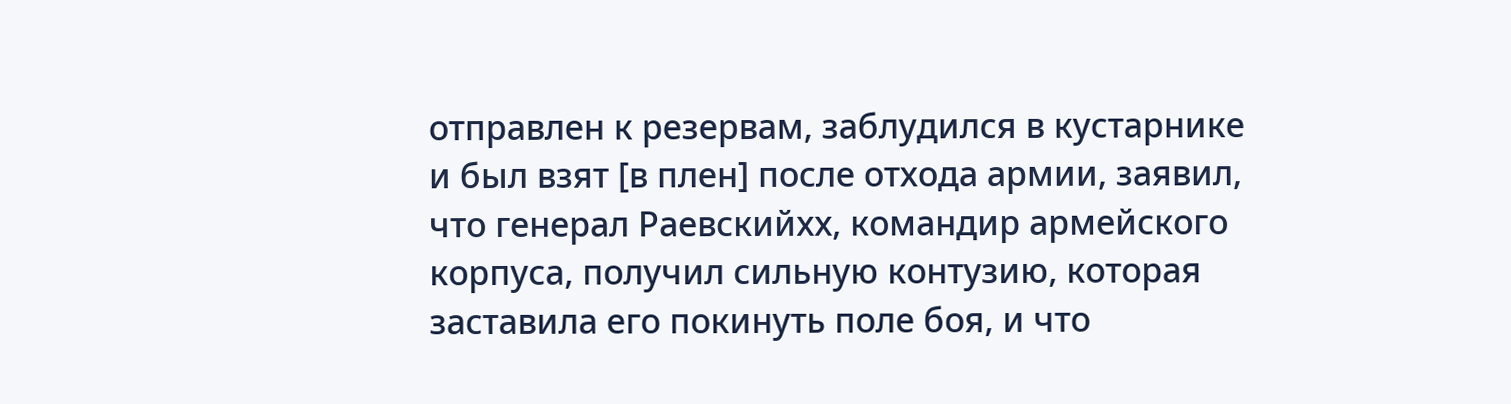отправлен к резервам, заблудился в кустарнике и был взят [в плен] после отхода армии, заявил, что генерал Раевскийxx, командир армейского корпуса, получил сильную контузию, которая заставила его покинуть поле боя, и что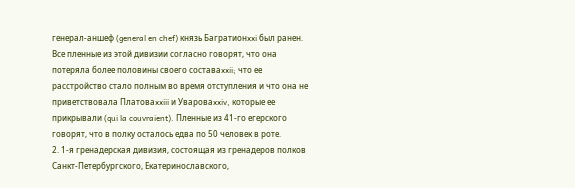генерал-аншеф (general en chef) князь Багратионxxi был ранен. Все пленные из этой дивизии согласно говорят, что она потеряла более половины своего составаxxii; что ее расстройство стало полным во время отступления и что она не приветствовала Платоваxxiii и Увароваxxiv, которые ее прикрывали (qui la couvraient). Пленные из 41-го егерского говорят, что в полку осталось едва по 50 человек в роте.
2. 1-я гренадерская дивизия, состоящая из гренадеров полков Санкт-Петербургского, Екатеринославского,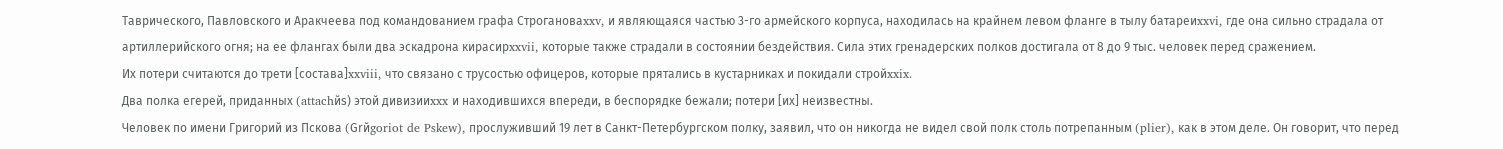Таврического, Павловского и Аракчеева под командованием графа Строгановаxxv, и являющаяся частью 3-го армейского корпуса, находилась на крайнем левом фланге в тылу батареиxxvi, где она сильно страдала от артиллерийского огня; на ее флангах были два эскадрона кирасирxxvii, которые также страдали в состоянии бездействия. Сила этих гренадерских полков достигала от 8 до 9 тыс. человек перед сражением.
Их потери считаются до трети [состава]xxviii, что связано с трусостью офицеров, которые прятались в кустарниках и покидали стройxxix.
Два полка егерей, приданных (attachйs) этой дивизииxxx и находившихся впереди, в беспорядке бежали; потери [их] неизвестны.
Человек по имени Григорий из Пскова (Grйgoriot de Pskew), прослуживший 19 лет в Санкт-Петербургском полку, заявил, что он никогда не видел свой полк столь потрепанным (plier), как в этом деле. Он говорит, что перед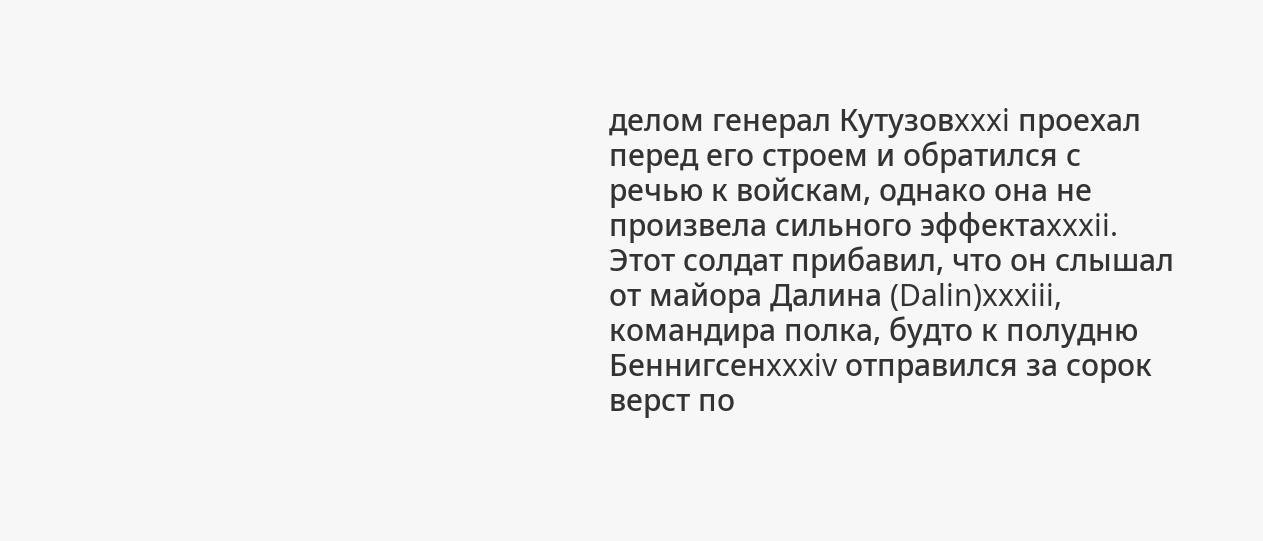делом генерал Кутузовxxxi проехал перед его строем и обратился с речью к войскам, однако она не произвела сильного эффектаxxxii. Этот солдат прибавил, что он слышал от майора Далина (Dalin)xxxiii, командира полка, будто к полудню Беннигсенxxxiv отправился за сорок верст по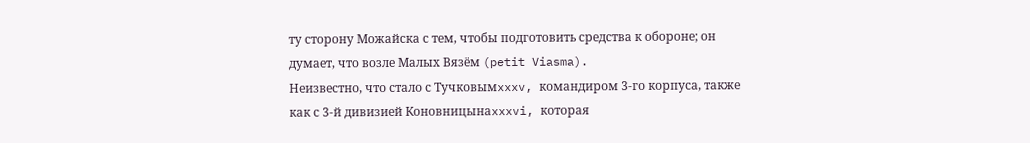ту сторону Можайска с тем, чтобы подготовить средства к обороне; он думает, что возле Малых Вязём (petit Viasma).
Неизвестно, что стало с Тучковымxxxv, командиром 3-го корпуса, также как с 3-й дивизией Коновницынаxxxvi, которая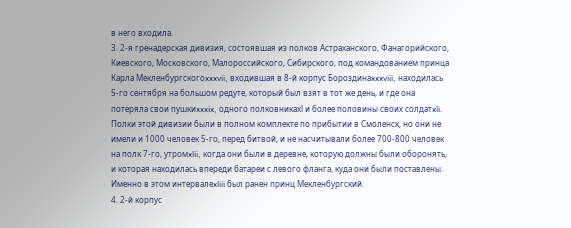в него входила.
3. 2-я гренадерская дивизия, состоявшая из полков Астраханского, Фанагорийского, Киевского, Московского, Малороссийского, Сибирского, под командованием принца Карла Мекленбургскогоxxxvii, входившая в 8-й корпус Бороздинаxxxviii, находилась 5-го сентября на большом редуте, который был взят в тот же день, и где она потеряла свои пушкиxxxix, одного полковникаxl и более половины своих солдатxli. Полки этой дивизии были в полном комплекте по прибытии в Смоленск, но они не имели и 1000 человек 5-го, перед битвой, и не насчитывали более 700-800 человек на полк 7-го, утромxlii, когда они были в деревне, которую должны были оборонять, и которая находилась впереди батареи с левого фланга, куда они были поставлены. Именно в этом интервалеxliii был ранен принц Мекленбургский.
4. 2-й корпус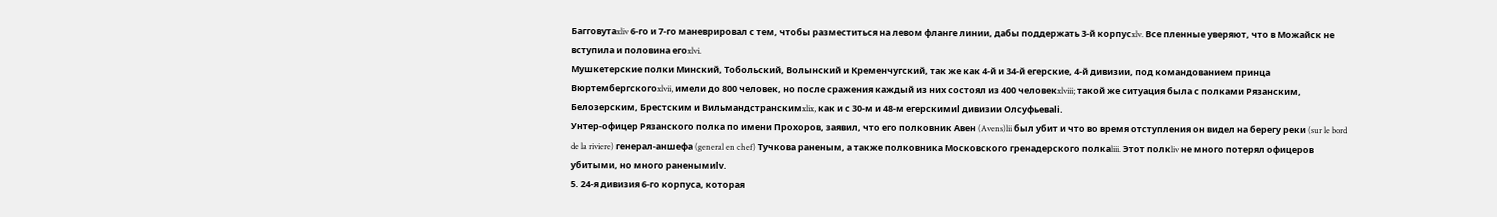Багговутаxliv 6-го и 7-го маневрировал с тем, чтобы разместиться на левом фланге линии, дабы поддержать 3-й корпусxlv. Все пленные уверяют, что в Можайск не вступила и половина егоxlvi.
Мушкетерские полки Минский, Тобольский, Волынский и Кременчугский, так же как 4-й и 34-й егерские, 4-й дивизии, под командованием принца Вюртембергскогоxlvii, имели до 800 человек, но после сражения каждый из них состоял из 400 человекxlviii; такой же ситуация была с полками Рязанским, Белозерским, Брестским и Вильмандстранскимxlix, как и с 30-м и 48-м егерскимиl дивизии Олсуфьеваli.
Унтер-офицер Рязанского полка по имени Прохоров, заявил, что его полковник Авен (Avens)lii был убит и что во время отступления он видел на берегу реки (sur le bord de la riviere) генерал-аншефа (general en chef) Тучкова раненым, а также полковника Московского гренадерского полкаliii. Этот полкliv не много потерял офицеров убитыми, но много раненымиlv.
5. 24-я дивизия 6-го корпуса, которая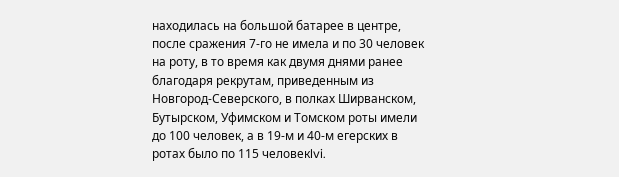находилась на большой батарее в центре, после сражения 7-го не имела и по 30 человек на роту, в то время как двумя днями ранее благодаря рекрутам, приведенным из Новгород-Северского, в полках Ширванском, Бутырском, Уфимском и Томском роты имели до 100 человек, а в 19-м и 40-м егерских в ротах было по 115 человекlvi.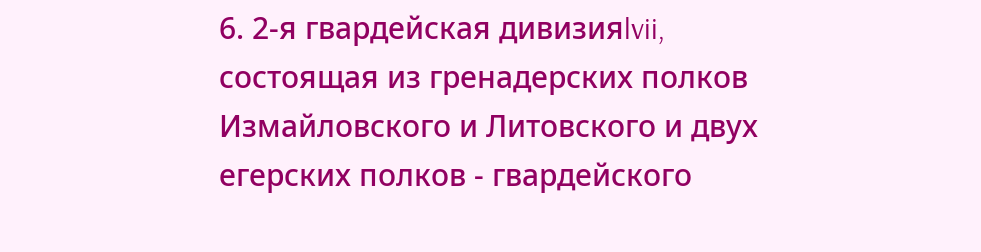6. 2-я гвардейская дивизияlvii, состоящая из гренадерских полков Измайловского и Литовского и двух егерских полков - гвардейского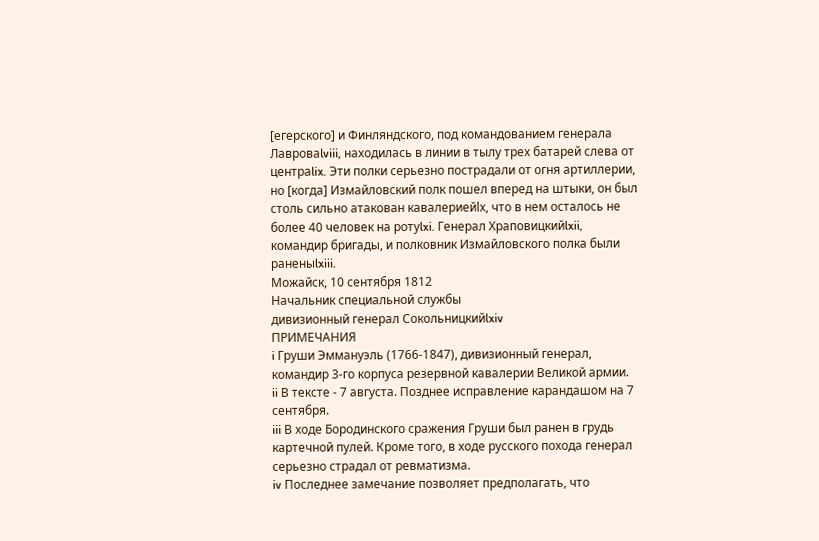[егерского] и Финляндского, под командованием генерала Лавроваlviii, находилась в линии в тылу трех батарей слева от центраlix. Эти полки серьезно пострадали от огня артиллерии, но [когда] Измайловский полк пошел вперед на штыки, он был столь сильно атакован кавалериейlx, что в нем осталось не более 40 человек на ротуlxi. Генерал Храповицкийlxii, командир бригады, и полковник Измайловского полка были раненыlxiii.
Можайск, 10 сентября 1812
Начальник специальной службы
дивизионный генерал Сокольницкийlxiv
ПРИМЕЧАНИЯ
i Груши Эммануэль (1766-1847), дивизионный генерал, командир 3-го корпуса резервной кавалерии Великой армии.
ii В тексте - 7 августа. Позднее исправление карандашом на 7 сентября.
iii В ходе Бородинского сражения Груши был ранен в грудь картечной пулей. Кроме того, в ходе русского похода генерал серьезно страдал от ревматизма.
iv Последнее замечание позволяет предполагать, что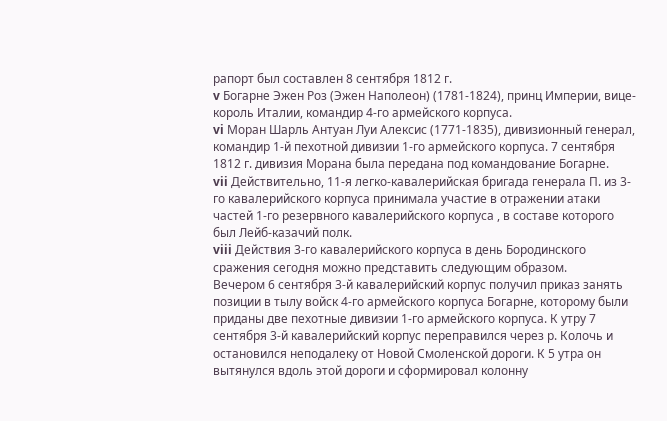рапорт был составлен 8 сентября 1812 г.
v Богарне Эжен Роз (Эжен Наполеон) (1781-1824), принц Империи, вице-король Италии, командир 4-го армейского корпуса.
vi Моран Шарль Антуан Луи Алексис (1771-1835), дивизионный генерал, командир 1-й пехотной дивизии 1-го армейского корпуса. 7 сентября 1812 г. дивизия Морана была передана под командование Богарне.
vii Действительно, 11-я легко-кавалерийская бригада генерала П. из 3-го кавалерийского корпуса принимала участие в отражении атаки частей 1-го резервного кавалерийского корпуса , в составе которого был Лейб-казачий полк.
viii Действия 3-го кавалерийского корпуса в день Бородинского сражения сегодня можно представить следующим образом.
Вечером 6 сентября 3-й кавалерийский корпус получил приказ занять позиции в тылу войск 4-го армейского корпуса Богарне, которому были приданы две пехотные дивизии 1-го армейского корпуса. К утру 7 сентября 3-й кавалерийский корпус переправился через р. Колочь и остановился неподалеку от Новой Смоленской дороги. К 5 утра он вытянулся вдоль этой дороги и сформировал колонну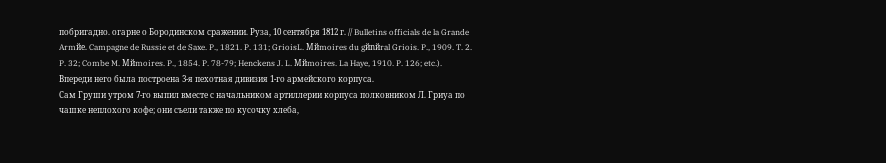побригадно. огарне о Бородинском сражении. Руза, 10 сентября 1812 г. // Bulletins officials de la Grande Armйe. Campagne de Russie et de Saxe. P., 1821. P. 131; GrioisL. Mйmoires du gйnйral Griois. P., 1909. T. 2. P. 32; Combe M. Mйmoires. P., 1854. P. 78-79; Henckens J. L. Mйmoires. La Haye, 1910. P. 126; etc.). Впереди него была построена 3-я пехотная дивизия 1-го армейского корпуса.
Сам Груши утром 7-го выпил вместе с начальником артиллерии корпуса полковником Л. Гриуа по чашке неплохого кофе; они съели также по кусочку хлеба,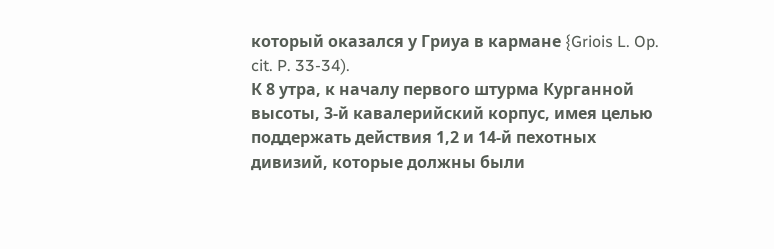который оказался у Гриуа в кармане {Griois L. Op. cit. P. 33-34).
К 8 утра, к началу первого штурма Курганной высоты, 3-й кавалерийский корпус, имея целью поддержать действия 1,2 и 14-й пехотных дивизий, которые должны были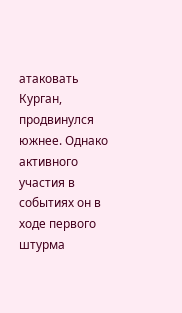атаковать Курган, продвинулся южнее. Однако активного участия в событиях он в ходе первого штурма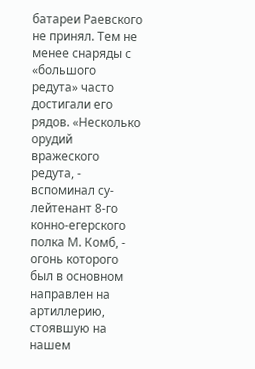батареи Раевского не принял. Тем не менее снаряды с «большого редута» часто достигали его рядов. «Несколько орудий вражеского редута, - вспоминал су-лейтенант 8-го конно-егерского полка М. Комб, - огонь которого был в основном направлен на артиллерию, стоявшую на нашем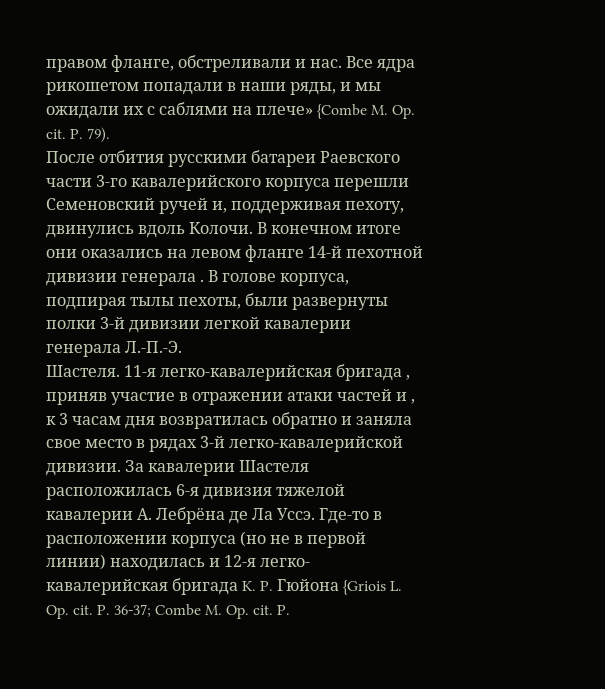правом фланге, обстреливали и нас. Все ядра рикошетом попадали в наши ряды, и мы ожидали их с саблями на плече» {Combe M. Op. cit. P. 79).
После отбития русскими батареи Раевского части 3-го кавалерийского корпуса перешли Семеновский ручей и, поддерживая пехоту, двинулись вдоль Колочи. В конечном итоге они оказались на левом фланге 14-й пехотной дивизии генерала . В голове корпуса, подпирая тылы пехоты, были развернуты полки 3-й дивизии легкой кавалерии генерала Л.-П.-Э.
Шастеля. 11-я легко-кавалерийская бригада , приняв участие в отражении атаки частей и , к 3 часам дня возвратилась обратно и заняла свое место в рядах 3-й легко-кавалерийской дивизии. За кавалерии Шастеля расположилась 6-я дивизия тяжелой кавалерии А. Лебрёна де Ла Уссэ. Где-то в расположении корпуса (но не в первой линии) находилась и 12-я легко-кавалерийская бригада K. P. Гюйона {Griois L. Op. cit. P. 36-37; Combe M. Op. cit. P.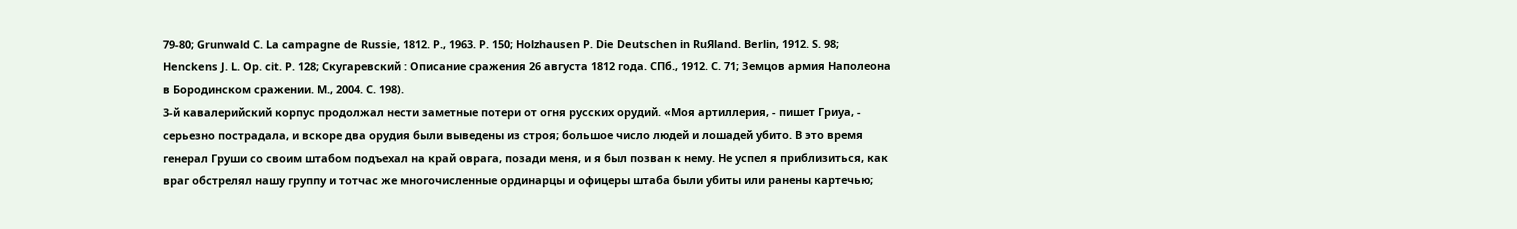79-80; Grunwald С. La campagne de Russie, 1812. P., 1963. P. 150; Holzhausen P. Die Deutschen in RuЯland. Berlin, 1912. S. 98; Henckens J. L. Op. cit. P. 128; Скугаревский : Описание сражения 26 августа 1812 года. СПб., 1912. С. 71; Земцов армия Наполеона в Бородинском сражении. М., 2004. С. 198).
3-й кавалерийский корпус продолжал нести заметные потери от огня русских орудий. «Моя артиллерия, - пишет Гриуа, - серьезно пострадала, и вскоре два орудия были выведены из строя; большое число людей и лошадей убито. В это время генерал Груши со своим штабом подъехал на край оврага, позади меня, и я был позван к нему. Не успел я приблизиться, как враг обстрелял нашу группу и тотчас же многочисленные ординарцы и офицеры штаба были убиты или ранены картечью;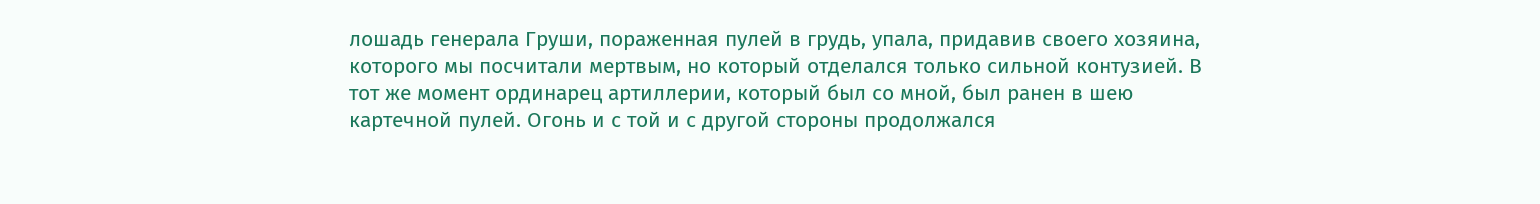лошадь генерала Груши, пораженная пулей в грудь, упала, придавив своего хозяина, которого мы посчитали мертвым, но который отделался только сильной контузией. В тот же момент ординарец артиллерии, который был со мной, был ранен в шею картечной пулей. Огонь и с той и с другой стороны продолжался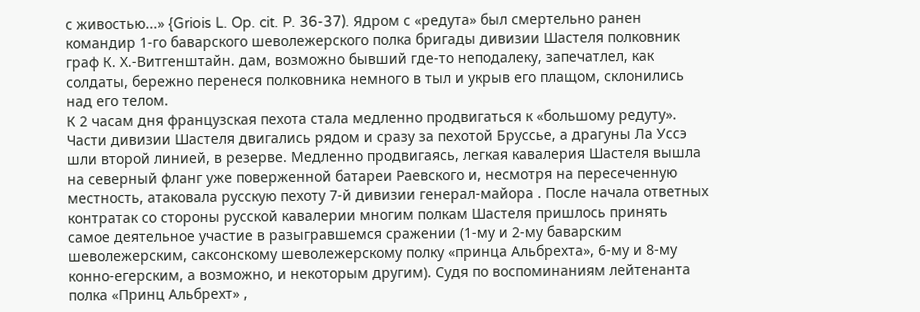с живостью...» {Griois L. Op. cit. P. 36-37). Ядром с «редута» был смертельно ранен командир 1-го баварского шеволежерского полка бригады дивизии Шастеля полковник граф К. Х.-Витгенштайн. дам, возможно бывший где-то неподалеку, запечатлел, как солдаты, бережно перенеся полковника немного в тыл и укрыв его плащом, склонились над его телом.
К 2 часам дня французская пехота стала медленно продвигаться к «большому редуту». Части дивизии Шастеля двигались рядом и сразу за пехотой Бруссье, а драгуны Ла Уссэ шли второй линией, в резерве. Медленно продвигаясь, легкая кавалерия Шастеля вышла на северный фланг уже поверженной батареи Раевского и, несмотря на пересеченную местность, атаковала русскую пехоту 7-й дивизии генерал-майора . После начала ответных контратак со стороны русской кавалерии многим полкам Шастеля пришлось принять самое деятельное участие в разыгравшемся сражении (1-му и 2-му баварским шеволежерским, саксонскому шеволежерскому полку «принца Альбрехта», 6-му и 8-му конно-егерским, а возможно, и некоторым другим). Судя по воспоминаниям лейтенанта полка «Принц Альбрехт» ,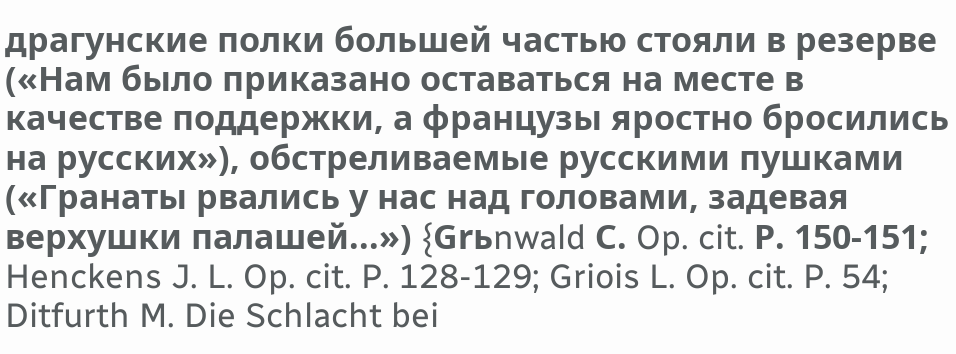драгунские полки большей частью стояли в резерве («Нам было приказано оставаться на месте в качестве поддержки, а французы яростно бросились на русских»), обстреливаемые русскими пушками («Гранаты рвались у нас над головами, задевая верхушки палашей...») {Grьnwald С. Op. cit. Р. 150-151; Henckens J. L. Op. cit. P. 128-129; Griois L. Op. cit. P. 54; Ditfurth M. Die Schlacht bei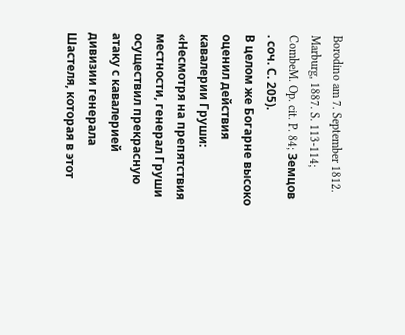Borodino am 7. September 1812. Marburg, 1887. S. 113-114; CombeM. Op. cit. P. 84; Земцов . соч. С. 205).
В целом же Богарне высоко оценил действия кавалерии Груши: «Несмотря на препятствия местности, генерал Груши осуществил прекрасную атаку с кавалерией дивизии генерала Шастеля, которая в этот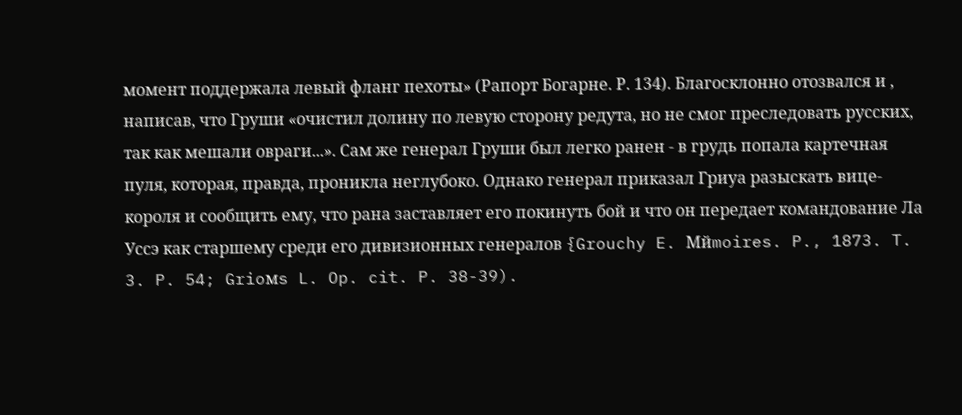момент поддержала левый фланг пехоты» (Рапорт Богарне. Р. 134). Благосклонно отозвался и , написав, что Груши «очистил долину по левую сторону редута, но не смог преследовать русских, так как мешали овраги...». Сам же генерал Груши был легко ранен - в грудь попала картечная пуля, которая, правда, проникла неглубоко. Однако генерал приказал Гриуа разыскать вице-короля и сообщить ему, что рана заставляет его покинуть бой и что он передает командование Ла Уссэ как старшему среди его дивизионных генералов {Grouchy E. Mйmoires. P., 1873. T. 3. P. 54; Grioмs L. Op. cit. P. 38-39).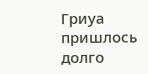Гриуа пришлось долго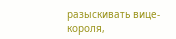разыскивать вице-короля,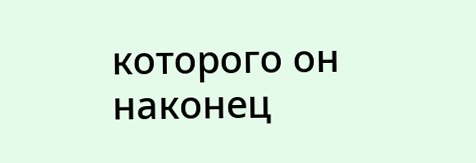которого он наконец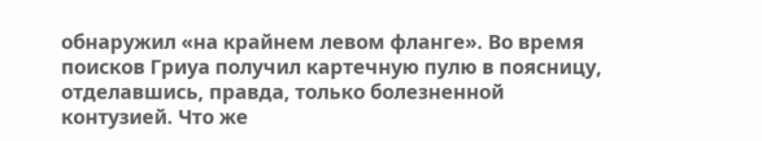обнаружил «на крайнем левом фланге». Во время поисков Гриуа получил картечную пулю в поясницу, отделавшись, правда, только болезненной контузией. Что же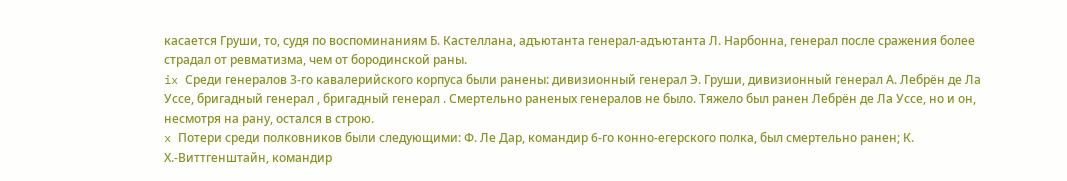касается Груши, то, судя по воспоминаниям Б. Кастеллана, адъютанта генерал-адъютанта Л. Нарбонна, генерал после сражения более страдал от ревматизма, чем от бородинской раны.
ix Среди генералов 3-го кавалерийского корпуса были ранены: дивизионный генерал Э. Груши, дивизионный генерал А. Лебрён де Ла Уссе, бригадный генерал , бригадный генерал . Смертельно раненых генералов не было. Тяжело был ранен Лебрён де Ла Уссе, но и он, несмотря на рану, остался в строю.
x Потери среди полковников были следующими: Ф. Ле Дар, командир 6-го конно-егерского полка, был смертельно ранен; К. Х.-Виттгенштайн, командир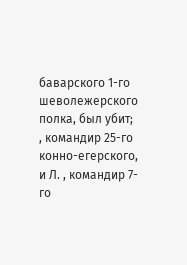баварского 1-го шеволежерского полка, был убит; , командир 25-го конно-егерского, и Л. , командир 7-го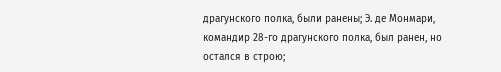драгунского полка, были ранены; Э. де Монмари, командир 28-го драгунского полка, был ранен, но остался в строю;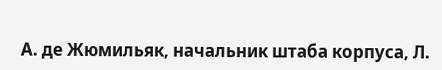А. де Жюмильяк, начальник штаба корпуса, Л.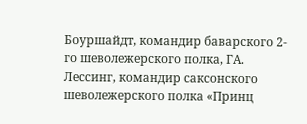Боуршайдт, командир баварского 2-го шеволежерского полка, ГА. Лессинг, командир саксонского шеволежерского полка «Принц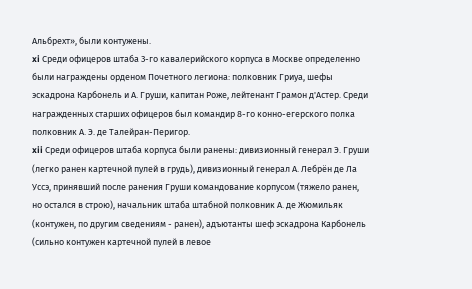Альбрехт», были контужены.
xi Среди офицеров штаба 3-го кавалерийского корпуса в Москве определенно были награждены орденом Почетного легиона: полковник Гриуа, шефы эскадрона Карбонель и А. Груши, капитан Роже, лейтенант Грамон д'Астер. Среди награжденных старших офицеров был командир 8-го конно-егерского полка полковник А. Э. де Талейран-Перигор.
xii Среди офицеров штаба корпуса были ранены: дивизионный генерал Э. Груши (легко ранен картечной пулей в грудь), дивизионный генерал А. Лебрён де Ла Уссэ, принявший после ранения Груши командование корпусом (тяжело ранен, но остался в строю), начальник штаба штабной полковник А. де Жюмильяк (контужен, по другим сведениям - ранен), адъютанты шеф эскадрона Карбонель (сильно контужен картечной пулей в левое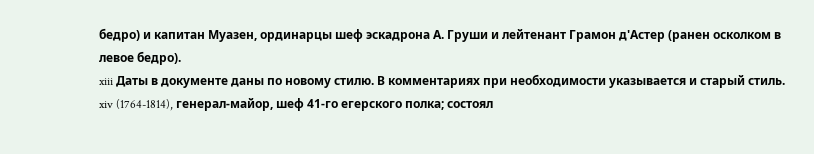бедро) и капитан Муазен, ординарцы шеф эскадрона А. Груши и лейтенант Грамон д'Астер (ранен осколком в левое бедро).
xiii Даты в документе даны по новому стилю. В комментариях при необходимости указывается и старый стиль.
xiv (1764-1814), генерал-майор, шеф 41-го егерского полка; состоял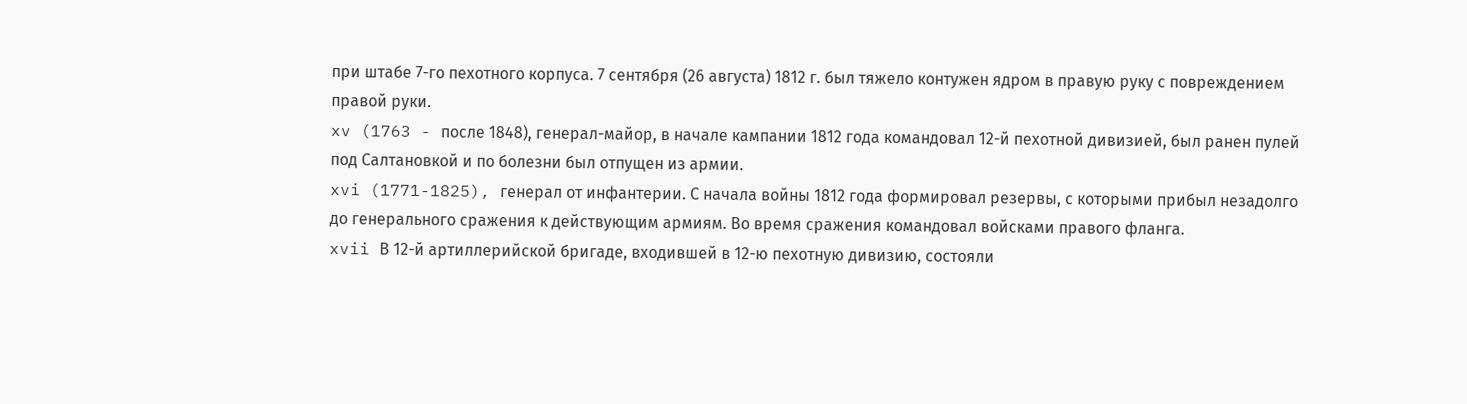при штабе 7-го пехотного корпуса. 7 сентября (26 августа) 1812 г. был тяжело контужен ядром в правую руку с повреждением правой руки.
xv (1763 - после 1848), генерал-майор, в начале кампании 1812 года командовал 12-й пехотной дивизией, был ранен пулей под Салтановкой и по болезни был отпущен из армии.
xvi (1771-1825), генерал от инфантерии. С начала войны 1812 года формировал резервы, с которыми прибыл незадолго до генерального сражения к действующим армиям. Во время сражения командовал войсками правого фланга.
xvii В 12-й артиллерийской бригаде, входившей в 12-ю пехотную дивизию, состояли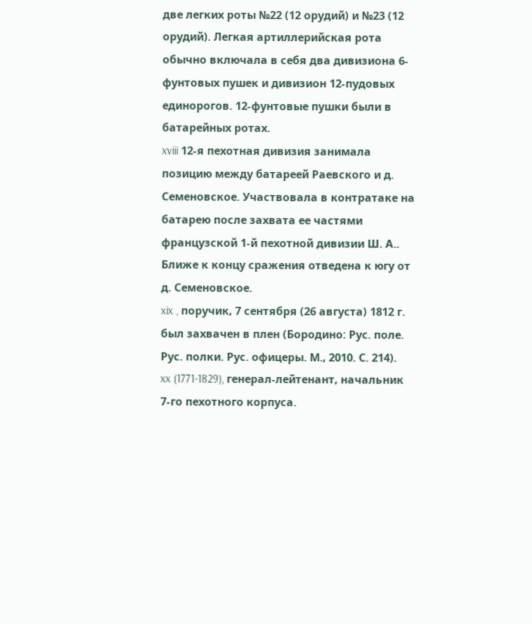две легких роты №22 (12 орудий) и №23 (12 орудий). Легкая артиллерийская рота обычно включала в себя два дивизиона 6-фунтовых пушек и дивизион 12-пудовых единорогов. 12-фунтовые пушки были в батарейных ротах.
xviii 12-я пехотная дивизия занимала позицию между батареей Раевского и д. Семеновское. Участвовала в контратаке на батарею после захвата ее частями французской 1-й пехотной дивизии Ш. А.. Ближе к концу сражения отведена к югу от д. Семеновское.
xix , поручик, 7 сентября (26 августа) 1812 г. был захвачен в плен (Бородино: Рус. поле. Рус. полки. Рус. офицеры. М., 2010. С. 214).
xx (1771-1829), генерал-лейтенант, начальник 7-го пехотного корпуса.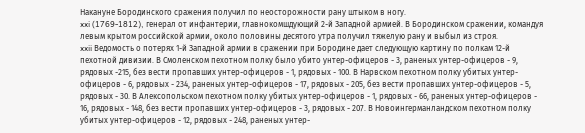Накануне Бородинского сражения получил по неосторожности рану штыком в ногу.
xxi (1769-1812), генерал от инфантерии, главнокомшдующий 2-й Западной армией. В Бородинском сражении, командуя левым крытом российской армии, около половины десятого утра получил тяжелую рану и выбыл из строя.
xxii Ведомость о потерях 1-й Западной армии в сражении при Бородине дает следующую картину по полкам 12-й пехотной дивизии. В Смоленском пехотном полку было убито унтер-офицеров - 3, раненых унтер-офицеров - 9, рядовых -215, без вести пропавших унтер-офицеров - 1, рядовых - 100. В Нарвском пехотном полку убитых унтер-офицеров - 6, рядовых - 234, раненых унтер-офицеров - 17, рядовых - 205, без вести пропавших унтер-офицеров - 5, рядовых - 30. В Алексопольском пехотном полку убитых унтер-офицеров - 1, рядовых - 66, раненых унтер-офицеров - 16, рядовых - 148, без вести пропавших унтер-офицеров - 3, рядовых - 207. В Новоингерманландском пехотном полку убитых унтер-офицеров - 12, рядовых - 248, раненых унтер-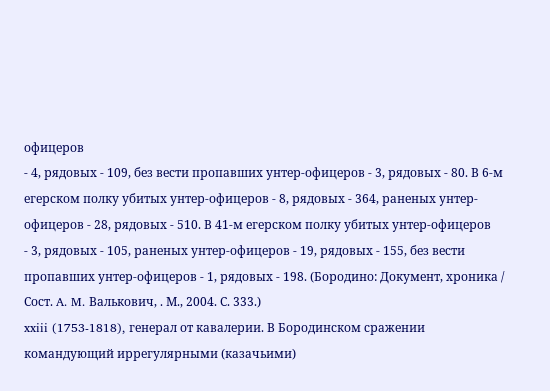офицеров
- 4, рядовых - 109, без вести пропавших унтер-офицеров - 3, рядовых - 80. В 6-м егерском полку убитых унтер-офицеров - 8, рядовых - 364, раненых унтер-офицеров - 28, рядовых - 510. В 41-м егерском полку убитых унтер-офицеров
- 3, рядовых - 105, раненых унтер-офицеров - 19, рядовых - 155, без вести пропавших унтер-офицеров - 1, рядовых - 198. (Бородино: Документ, хроника / Сост. A. M. Валькович, . М., 2004. С. 333.)
xxiii (1753-1818), генерал от кавалерии. В Бородинском сражении командующий иррегулярными (казачьими)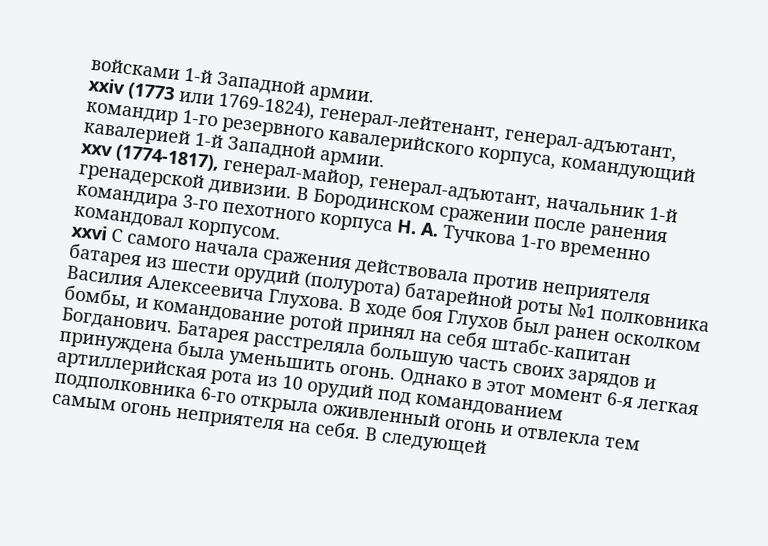войсками 1-й Западной армии.
xxiv (1773 или 1769-1824), генерал-лейтенант, генерал-адъютант, командир 1-го резервного кавалерийского корпуса, командующий кавалерией 1-й Западной армии.
xxv (1774-1817), генерал-майор, генерал-адъютант, начальник 1-й гренадерской дивизии. В Бородинском сражении после ранения командира 3-го пехотного корпуса H. A. Тучкова 1-го временно командовал корпусом.
xxvi С самого начала сражения действовала против неприятеля батарея из шести орудий (полурота) батарейной роты №1 полковника Василия Алексеевича Глухова. В ходе боя Глухов был ранен осколком бомбы, и командование ротой принял на себя штабс-капитан Богданович. Батарея расстреляла большую часть своих зарядов и принуждена была уменьшить огонь. Однако в этот момент 6-я легкая артиллерийская рота из 10 орудий под командованием подполковника 6-го открыла оживленный огонь и отвлекла тем самым огонь неприятеля на себя. В следующей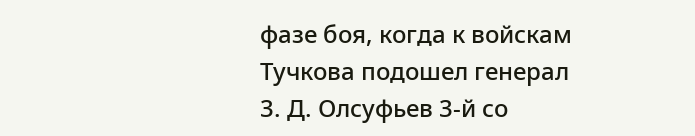фазе боя, когда к войскам Тучкова подошел генерал 3. Д. Олсуфьев 3-й со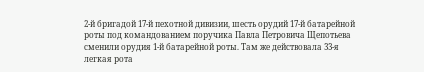2-й бригадой 17-й пехотной дивизии, шесть орудий 17-й батарейной роты под командованием поручика Павла Петровича Щепотьева сменили орудия 1-й батарейной роты. Там же действовала 33-я легкая рота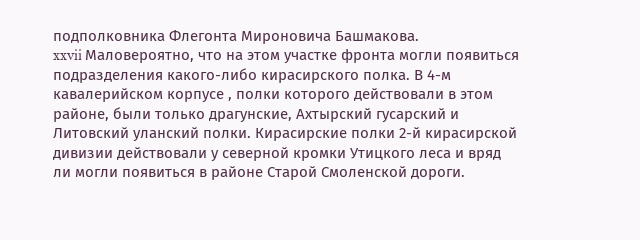подполковника Флегонта Мироновича Башмакова.
xxvii Маловероятно, что на этом участке фронта могли появиться подразделения какого-либо кирасирского полка. В 4-м кавалерийском корпусе , полки которого действовали в этом районе, были только драгунские, Ахтырский гусарский и Литовский уланский полки. Кирасирские полки 2-й кирасирской дивизии действовали у северной кромки Утицкого леса и вряд ли могли появиться в районе Старой Смоленской дороги.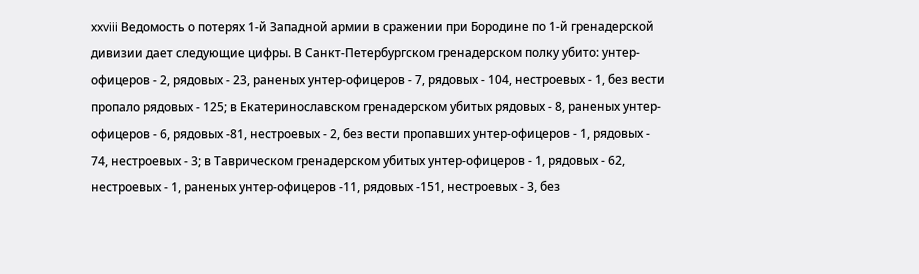xxviii Ведомость о потерях 1-й Западной армии в сражении при Бородине по 1-й гренадерской дивизии дает следующие цифры. В Санкт-Петербургском гренадерском полку убито: унтер-офицеров - 2, рядовых - 23, раненых унтер-офицеров - 7, рядовых - 104, нестроевых - 1, без вести пропало рядовых - 125; в Екатеринославском гренадерском убитых рядовых - 8, раненых унтер-офицеров - 6, рядовых -81, нестроевых - 2, без вести пропавших унтер-офицеров - 1, рядовых - 74, нестроевых - 3; в Таврическом гренадерском убитых унтер-офицеров - 1, рядовых - 62, нестроевых - 1, раненых унтер-офицеров -11, рядовых -151, нестроевых - 3, без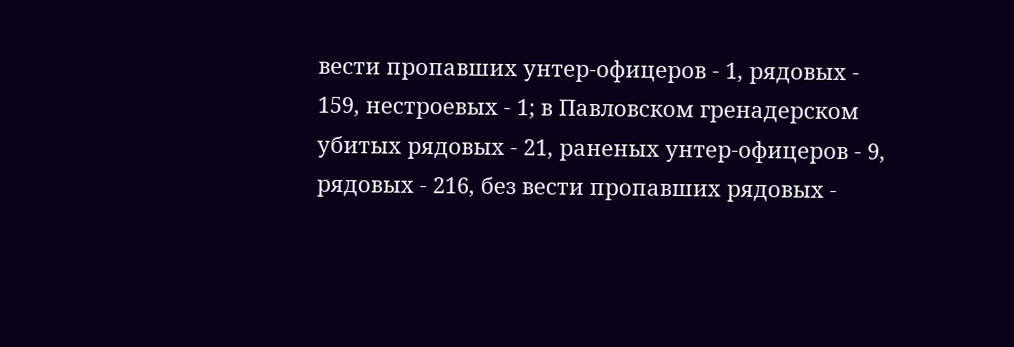вести пропавших унтер-офицеров - 1, рядовых - 159, нестроевых - 1; в Павловском гренадерском убитых рядовых - 21, раненых унтер-офицеров - 9, рядовых - 216, без вести пропавших рядовых -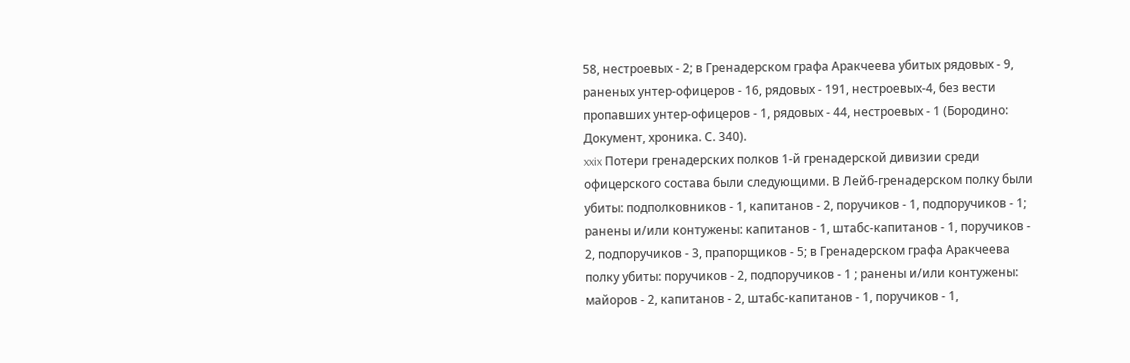58, нестроевых - 2; в Гренадерском графа Аракчеева убитых рядовых - 9, раненых унтер-офицеров - 16, рядовых - 191, нестроевых-4, без вести пропавших унтер-офицеров - 1, рядовых - 44, нестроевых - 1 (Бородино: Документ, хроника. С. 340).
xxix Потери гренадерских полков 1-й гренадерской дивизии среди офицерского состава были следующими. В Лейб-гренадерском полку были убиты: подполковников - 1, капитанов - 2, поручиков - 1, подпоручиков - 1; ранены и/или контужены: капитанов - 1, штабс-капитанов - 1, поручиков - 2, подпоручиков - 3, прапорщиков - 5; в Гренадерском графа Аракчеева полку убиты: поручиков - 2, подпоручиков - 1 ; ранены и/или контужены: майоров - 2, капитанов - 2, штабс-капитанов - 1, поручиков - 1,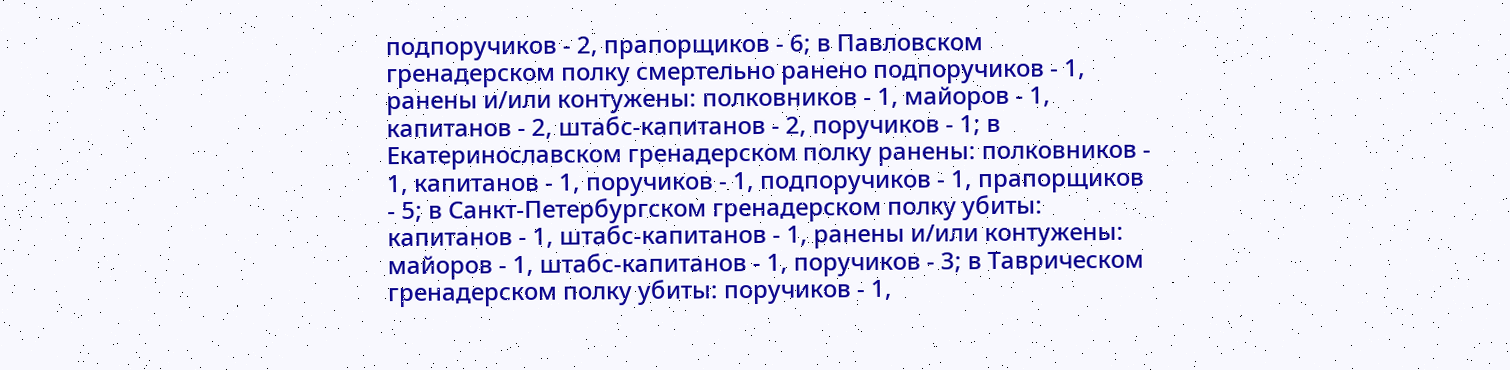подпоручиков - 2, прапорщиков - 6; в Павловском гренадерском полку смертельно ранено подпоручиков - 1, ранены и/или контужены: полковников - 1, майоров - 1, капитанов - 2, штабс-капитанов - 2, поручиков - 1; в Екатеринославском гренадерском полку ранены: полковников - 1, капитанов - 1, поручиков - 1, подпоручиков - 1, прапорщиков - 5; в Санкт-Петербургском гренадерском полку убиты: капитанов - 1, штабс-капитанов - 1, ранены и/или контужены: майоров - 1, штабс-капитанов - 1, поручиков - 3; в Таврическом гренадерском полку убиты: поручиков - 1,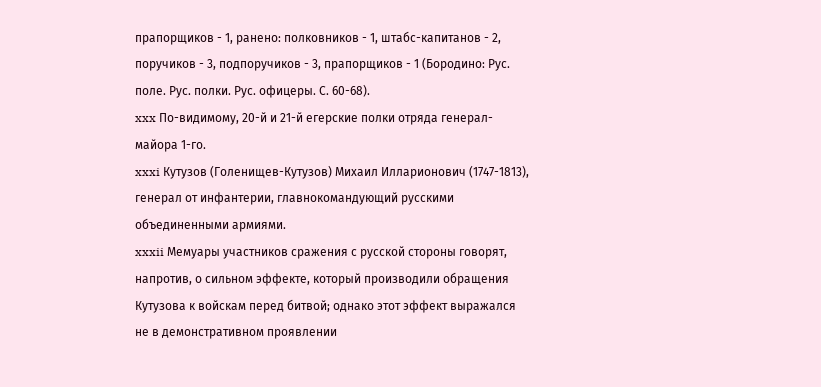прапорщиков - 1, ранено: полковников - 1, штабс-капитанов - 2, поручиков - 3, подпоручиков - 3, прапорщиков - 1 (Бородино: Рус. поле. Рус. полки. Рус. офицеры. С. 60-68).
xxx По-видимому, 20-й и 21-й егерские полки отряда генерал-майора 1-го.
xxxi Кутузов (Голенищев-Кутузов) Михаил Илларионович (1747-1813), генерал от инфантерии, главнокомандующий русскими объединенными армиями.
xxxii Мемуары участников сражения с русской стороны говорят, напротив, о сильном эффекте, который производили обращения Кутузова к войскам перед битвой; однако этот эффект выражался не в демонстративном проявлении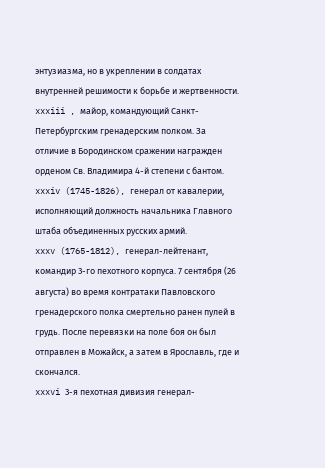энтузиазма, но в укреплении в солдатах внутренней решимости к борьбе и жертвенности.
xxxiii , майор, командующий Санкт-Петербургским гренадерским полком. За отличие в Бородинском сражении награжден орденом Св. Владимира 4-й степени с бантом.
xxxiv (1745-1826), генерал от кавалерии, исполняющий должность начальника Главного штаба объединенных русских армий.
xxxv (1765-1812), генерал-лейтенант, командир 3-го пехотного корпуса. 7 сентября (26 августа) во время контратаки Павловского гренадерского полка смертельно ранен пулей в грудь. После перевязки на поле боя он был отправлен в Можайск, а затем в Ярославль, где и скончался.
xxxvi 3-я пехотная дивизия генерал-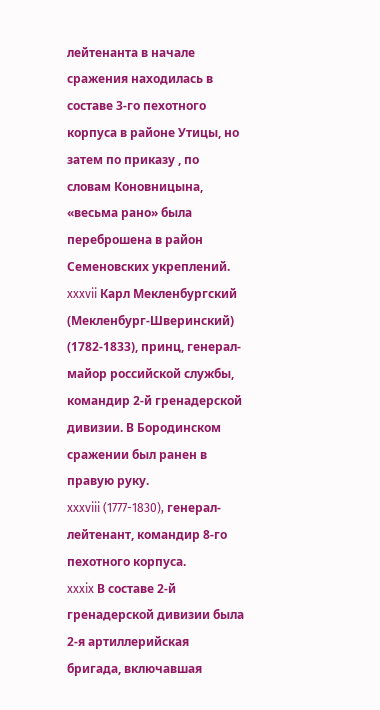лейтенанта в начале сражения находилась в составе 3-го пехотного корпуса в районе Утицы, но затем по приказу , по словам Коновницына, «весьма рано» была переброшена в район Семеновских укреплений.
xxxvii Карл Мекленбургский (Мекленбург-Шверинский) (1782-1833), принц, генерал-майор российской службы, командир 2-й гренадерской дивизии. В Бородинском сражении был ранен в правую руку.
xxxviii (1777-1830), генерал-лейтенант, командир 8-го пехотного корпуса.
xxxix В составе 2-й гренадерской дивизии была 2-я артиллерийская бригада, включавшая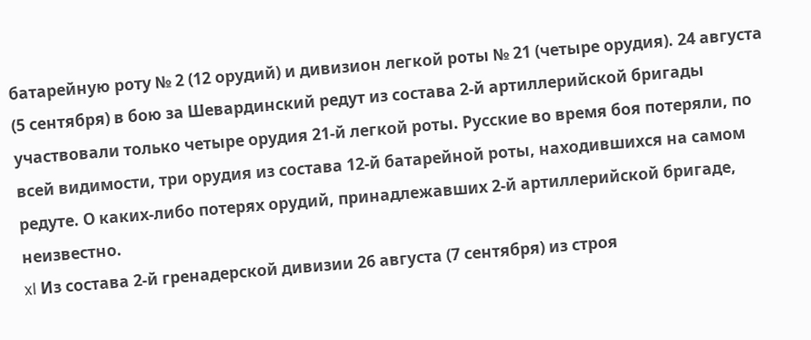батарейную роту № 2 (12 орудий) и дивизион легкой роты № 21 (четыре орудия). 24 августа (5 сентября) в бою за Шевардинский редут из состава 2-й артиллерийской бригады участвовали только четыре орудия 21-й легкой роты. Русские во время боя потеряли, по всей видимости, три орудия из состава 12-й батарейной роты, находившихся на самом редуте. О каких-либо потерях орудий, принадлежавших 2-й артиллерийской бригаде, неизвестно.
xl Из состава 2-й гренадерской дивизии 26 августа (7 сентября) из строя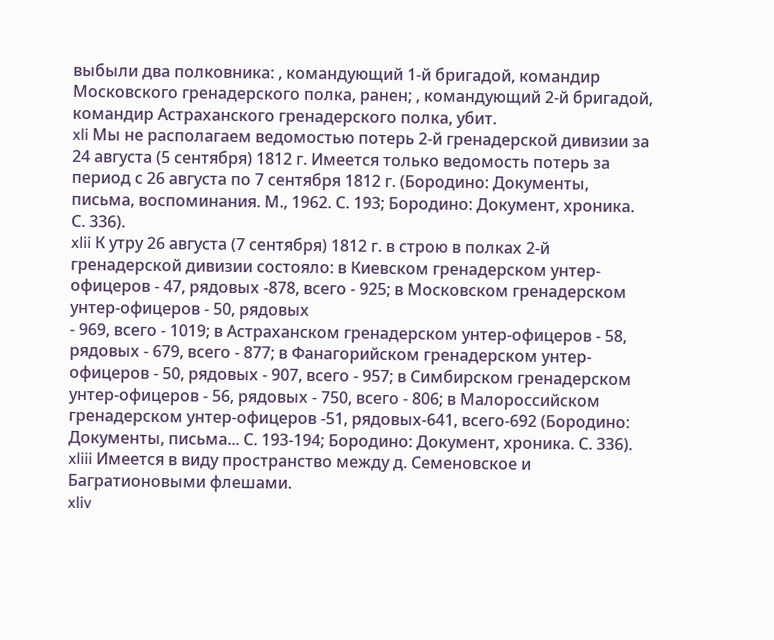выбыли два полковника: , командующий 1-й бригадой, командир Московского гренадерского полка, ранен; , командующий 2-й бригадой, командир Астраханского гренадерского полка, убит.
xli Мы не располагаем ведомостью потерь 2-й гренадерской дивизии за 24 августа (5 сентября) 1812 г. Имеется только ведомость потерь за период с 26 августа по 7 сентября 1812 г. (Бородино: Документы, письма, воспоминания. М., 1962. С. 193; Бородино: Документ, хроника. С. 336).
xlii К утру 26 августа (7 сентября) 1812 г. в строю в полках 2-й гренадерской дивизии состояло: в Киевском гренадерском унтер-офицеров - 47, рядовых -878, всего - 925; в Московском гренадерском унтер-офицеров - 50, рядовых
- 969, всего - 1019; в Астраханском гренадерском унтер-офицеров - 58, рядовых - 679, всего - 877; в Фанагорийском гренадерском унтер-офицеров - 50, рядовых - 907, всего - 957; в Симбирском гренадерском унтер-офицеров - 56, рядовых - 750, всего - 806; в Малороссийском гренадерском унтер-офицеров -51, рядовых-641, всего-692 (Бородино: Документы, письма... С. 193-194; Бородино: Документ, хроника. С. 336).
xliii Имеется в виду пространство между д. Семеновское и Багратионовыми флешами.
xliv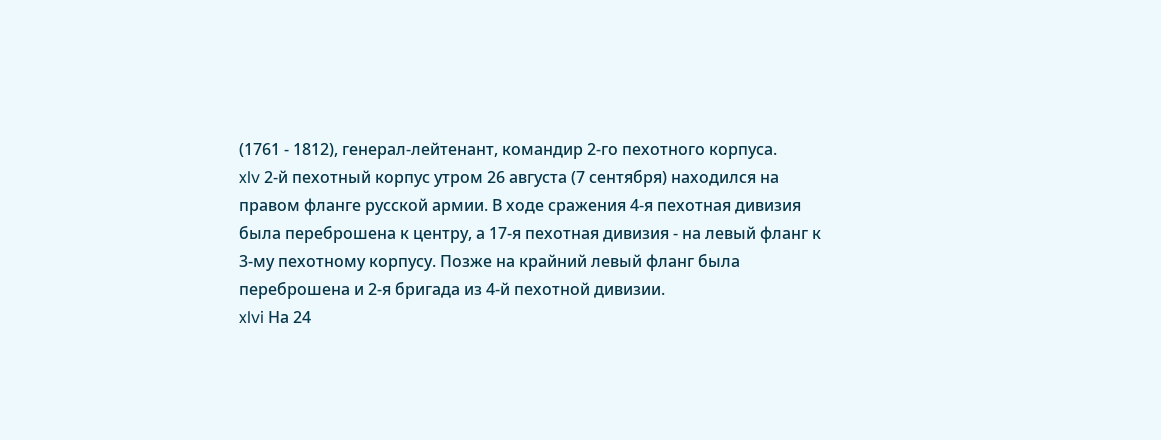(1761 - 1812), генерал-лейтенант, командир 2-го пехотного корпуса.
xlv 2-й пехотный корпус утром 26 августа (7 сентября) находился на правом фланге русской армии. В ходе сражения 4-я пехотная дивизия была переброшена к центру, а 17-я пехотная дивизия - на левый фланг к 3-му пехотному корпусу. Позже на крайний левый фланг была переброшена и 2-я бригада из 4-й пехотной дивизии.
xlvi На 24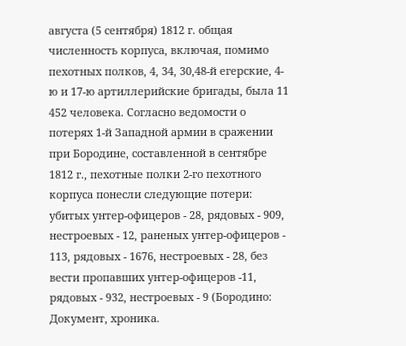августа (5 сентября) 1812 г. общая численность корпуса, включая, помимо пехотных полков, 4, 34, 30,48-й егерские, 4-ю и 17-ю артиллерийские бригады, была 11 452 человека. Согласно ведомости о потерях 1-й Западной армии в сражении при Бородине, составленной в сентябре 1812 г., пехотные полки 2-го пехотного корпуса понесли следующие потери: убитых унтер-офицеров - 28, рядовых - 909, нестроевых - 12, раненых унтер-офицеров - 113, рядовых - 1676, нестроевых - 28, без вести пропавших унтер-офицеров -11, рядовых - 932, нестроевых - 9 (Бородино: Документ, хроника.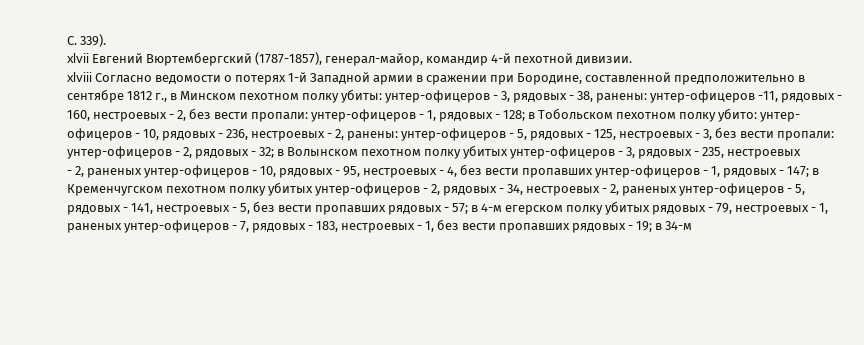С. 339).
xlvii Евгений Вюртембергский (1787-1857), генерал-майор, командир 4-й пехотной дивизии.
xlviii Согласно ведомости о потерях 1-й Западной армии в сражении при Бородине, составленной предположительно в сентябре 1812 г., в Минском пехотном полку убиты: унтер-офицеров - 3, рядовых - 38, ранены: унтер-офицеров -11, рядовых - 160, нестроевых - 2, без вести пропали: унтер-офицеров - 1, рядовых - 128; в Тобольском пехотном полку убито: унтер-офицеров - 10, рядовых - 236, нестроевых - 2, ранены: унтер-офицеров - 5, рядовых - 125, нестроевых - 3, без вести пропали: унтер-офицеров - 2, рядовых - 32; в Волынском пехотном полку убитых унтер-офицеров - 3, рядовых - 235, нестроевых
- 2, раненых унтер-офицеров - 10, рядовых - 95, нестроевых - 4, без вести пропавших унтер-офицеров - 1, рядовых - 147; в Кременчугском пехотном полку убитых унтер-офицеров - 2, рядовых - 34, нестроевых - 2, раненых унтер-офицеров - 5, рядовых - 141, нестроевых - 5, без вести пропавших рядовых - 57; в 4-м егерском полку убитых рядовых - 79, нестроевых - 1, раненых унтер-офицеров - 7, рядовых - 183, нестроевых - 1, без вести пропавших рядовых - 19; в 34-м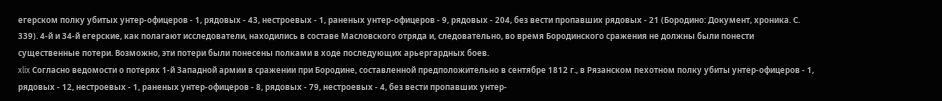егерском полку убитых унтер-офицеров - 1, рядовых - 43, нестроевых - 1, раненых унтер-офицеров - 9, рядовых - 204, без вести пропавших рядовых - 21 (Бородино: Документ, хроника. С. 339). 4-й и 34-й егерские, как полагают исследователи, находились в составе Масловского отряда и, следовательно, во время Бородинского сражения не должны были понести существенные потери. Возможно, эти потери были понесены полками в ходе последующих арьергардных боев.
xlix Согласно ведомости о потерях 1-й Западной армии в сражении при Бородине, составленной предположительно в сентябре 1812 г., в Рязанском пехотном полку убиты унтер-офицеров - 1, рядовых - 12, нестроевых - 1, раненых унтер-офицеров - 8, рядовых - 79, нестроевых - 4, без вести пропавших унтер-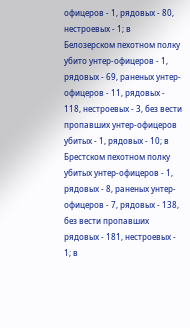офицеров - 1, рядовых - 80, нестроевых - 1; в Белозерском пехотном полку убито унтер-офицеров - 1, рядовых - 69, раненых унтер-офицеров - 11, рядовых - 118, нестроевых - 3, без вести пропавших унтер-офицеров убитых - 1, рядовых - 10; в Брестском пехотном полку убитых унтер-офицеров - 1, рядовых - 8, раненых унтер-офицеров - 7, рядовых - 138, без вести пропавших рядовых - 181, нестроевых - 1; в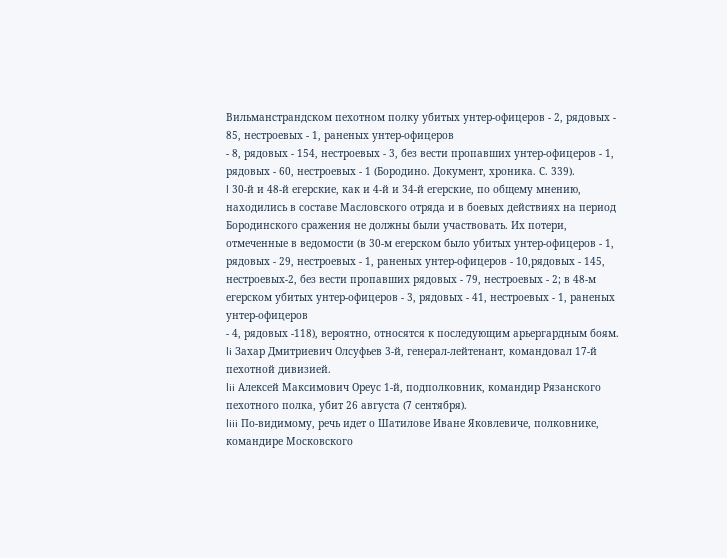Вильманстрандском пехотном полку убитых унтер-офицеров - 2, рядовых - 85, нестроевых - 1, раненых унтер-офицеров
- 8, рядовых - 154, нестроевых - 3, без вести пропавших унтер-офицеров - 1, рядовых - 60, нестроевых - 1 (Бородино. Документ, хроника. С. 339).
l 30-й и 48-й егерские, как и 4-й и 34-й егерские, по общему мнению, находились в составе Масловского отряда и в боевых действиях на период Бородинского сражения не должны были участвовать. Их потери, отмеченные в ведомости (в 30-м егерском было убитых унтер-офицеров - 1, рядовых - 29, нестроевых - 1, раненых унтер-офицеров - 10,рядовых - 145, нестроевых-2, без вести пропавших рядовых - 79, нестроевых - 2; в 48-м егерском убитых унтер-офицеров - 3, рядовых - 41, нестроевых - 1, раненых унтер-офицеров
- 4, рядовых -118), вероятно, относятся к последующим арьергардным боям.
li Захар Дмитриевич Олсуфьев 3-й, генерал-лейтенант, командовал 17-й пехотной дивизией.
lii Алексей Максимович Ореус 1-й, подполковник, командир Рязанского пехотного полка, убит 26 августа (7 сентября).
liii По-видимому, речь идет о Шатилове Иване Яковлевиче, полковнике, командире Московского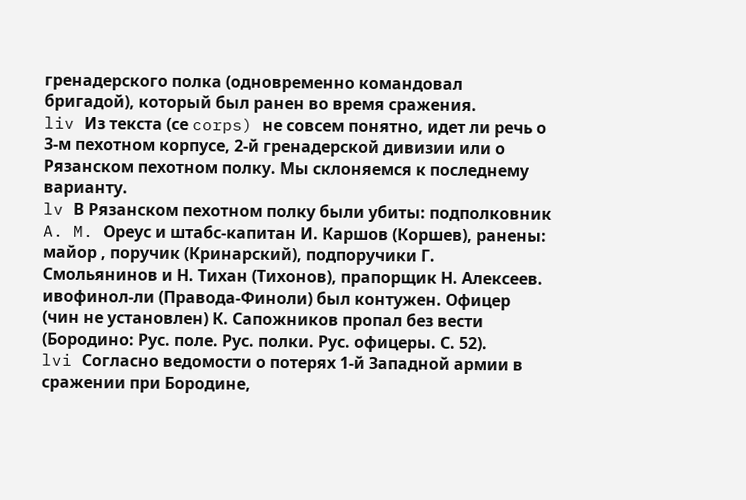гренадерского полка (одновременно командовал бригадой), который был ранен во время сражения.
liv Из текста (се corps) не совсем понятно, идет ли речь о 3-м пехотном корпусе, 2-й гренадерской дивизии или о Рязанском пехотном полку. Мы склоняемся к последнему варианту.
lv В Рязанском пехотном полку были убиты: подполковник A. M. Ореус и штабс-капитан И. Каршов (Коршев), ранены: майор , поручик (Кринарский), подпоручики Г. Смольянинов и Н. Тихан (Тихонов), прапорщик Н. Алексеев. ивофинол-ли (Правода-Финоли) был контужен. Офицер (чин не установлен) К. Сапожников пропал без вести (Бородино: Рус. поле. Рус. полки. Рус. офицеры. С. 52).
lvi Согласно ведомости о потерях 1-й Западной армии в сражении при Бородине,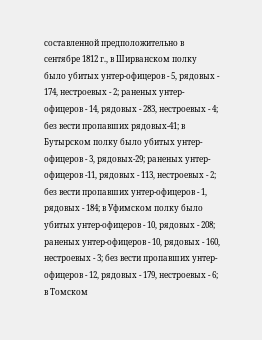составленной предположительно в сентябре 1812 г., в Ширванском полку было убитых унтер-офицеров - 5, рядовых - 174, нестроевых - 2; раненых унтер-офицеров - 14, рядовых - 283, нестроевых - 4; без вести пропавших рядовых-41; в Бутырском полку было убитых унтер-офицеров - 3, рядовых-29; раненых унтер-офицеров -11, рядовых - 113, нестроевых - 2; без вести пропавших унтер-офицеров - 1, рядовых - 184; в Уфимском полку было убитых унтер-офицеров - 10, рядовых - 208; раненых унтер-офицеров - 10, рядовых - 160, нестроевых - 3; без вести пропавших унтер-офицеров - 12, рядовых - 179, нестроевых - 6; в Томском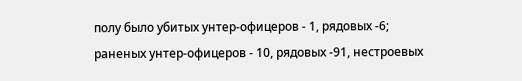полу было убитых унтер-офицеров - 1, рядовых -6; раненых унтер-офицеров - 10, рядовых -91, нестроевых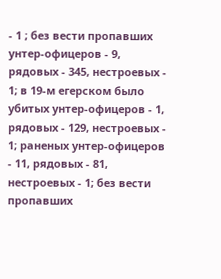- 1 ; без вести пропавших унтер-офицеров - 9, рядовых - 345, нестроевых - 1; в 19-м егерском было убитых унтер-офицеров - 1, рядовых - 129, нестроевых - 1; раненых унтер-офицеров - 11, рядовых - 81, нестроевых - 1; без вести пропавших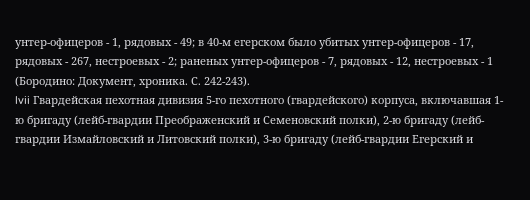унтер-офицеров - 1, рядовых - 49; в 40-м егерском было убитых унтер-офицеров - 17, рядовых - 267, нестроевых - 2; раненых унтер-офицеров - 7, рядовых - 12, нестроевых - 1 (Бородино: Документ, хроника. С. 242-243).
lvii Гвардейская пехотная дивизия 5-го пехотного (гвардейского) корпуса, включавшая 1-ю бригаду (лейб-гвардии Преображенский и Семеновский полки), 2-ю бригаду (лейб-гвардии Измайловский и Литовский полки), 3-ю бригаду (лейб-гвардии Егерский и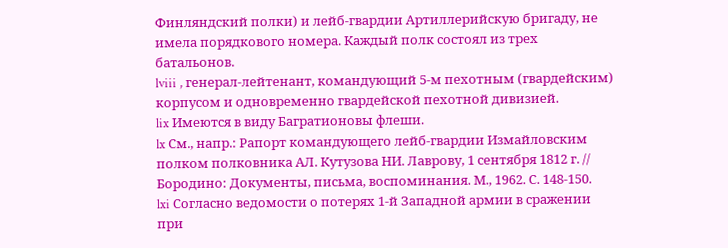Финляндский полки) и лейб-гвардии Артиллерийскую бригаду, не имела порядкового номера. Каждый полк состоял из трех батальонов.
lviii , генерал-лейтенант, командующий 5-м пехотным (гвардейским) корпусом и одновременно гвардейской пехотной дивизией.
lix Имеются в виду Багратионовы флеши.
lx См., напр.: Рапорт командующего лейб-гвардии Измайловским полком полковника АЛ. Кутузова НИ. Лаврову, 1 сентября 1812 г. // Бородино: Документы, письма, воспоминания. М., 1962. С. 148-150.
lxi Согласно ведомости о потерях 1-й Западной армии в сражении при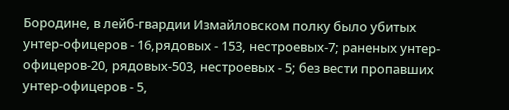Бородине, в лейб-гвардии Измайловском полку было убитых унтер-офицеров - 16,рядовых - 153, нестроевых-7; раненых унтер-офицеров-20, рядовых-503, нестроевых - 5; без вести пропавших унтер-офицеров - 5,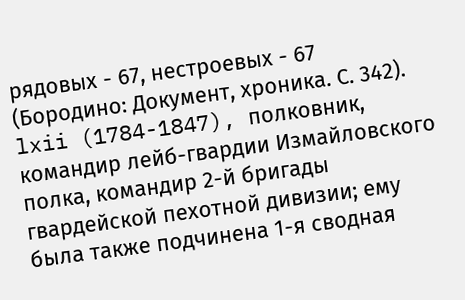рядовых - 67, нестроевых - 67 (Бородино: Документ, хроника. С. 342).
lxii (1784-1847), полковник, командир лейб-гвардии Измайловского полка, командир 2-й бригады гвардейской пехотной дивизии; ему была также подчинена 1-я сводная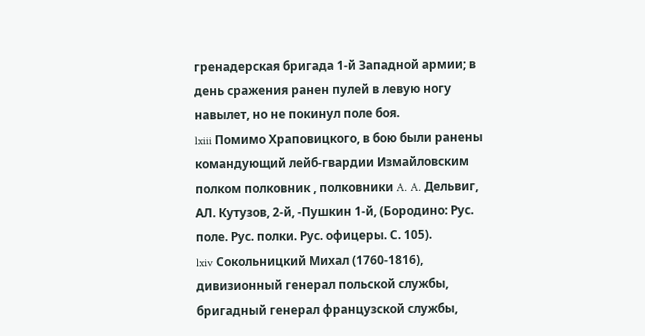гренадерская бригада 1-й Западной армии; в день сражения ранен пулей в левую ногу навылет, но не покинул поле боя.
lxiii Помимо Храповицкого, в бою были ранены командующий лейб-гвардии Измайловским полком полковник , полковники A. A. Дельвиг, АЛ. Кутузов, 2-й, -Пушкин 1-й, (Бородино: Рус. поле. Рус. полки. Рус. офицеры. С. 105).
lxiv Сокольницкий Михал (1760-1816), дивизионный генерал польской службы, бригадный генерал французской службы,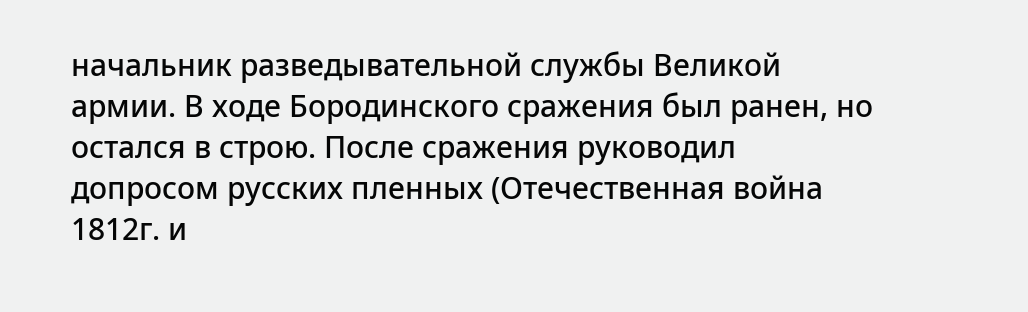начальник разведывательной службы Великой армии. В ходе Бородинского сражения был ранен, но остался в строю. После сражения руководил допросом русских пленных (Отечественная война 1812г. и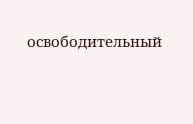освободительный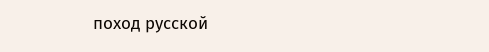поход русской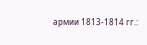армии 1813-1814 гг.: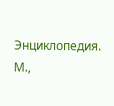Энциклопедия. М.,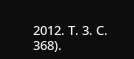2012. Т. 3. С. 368).